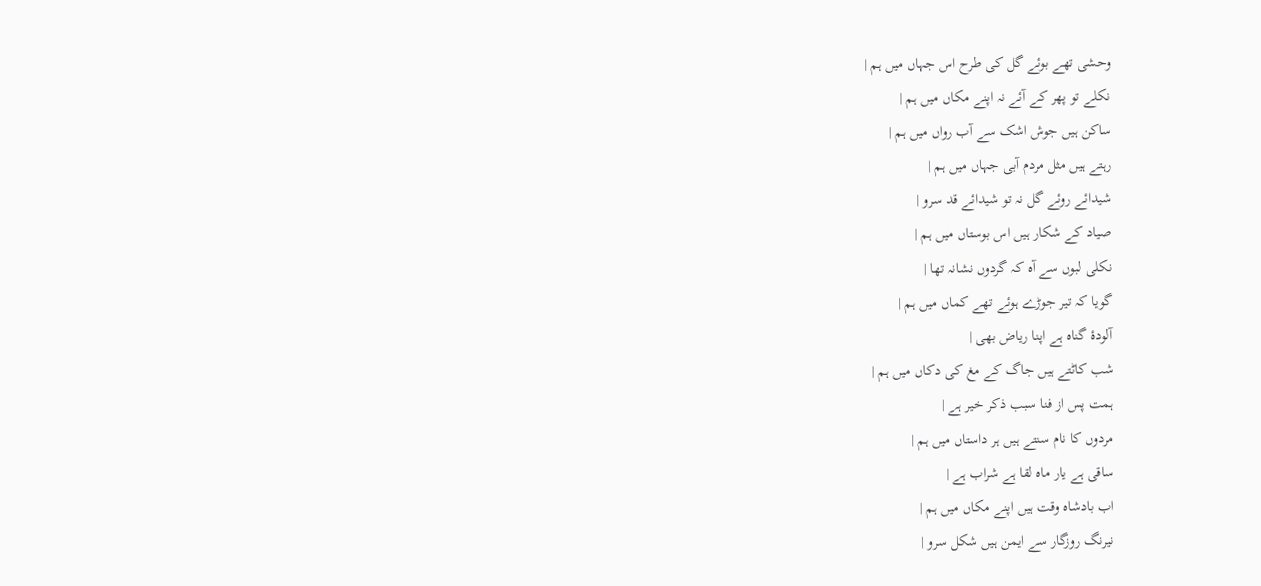وحشی تھے بوئے گل کی طرح اس جہاں میں ہم |
نکلے تو پھر کے آئے نہ اپنے مکاں میں ہم |
ساکن ہیں جوش اشک سے آب رواں میں ہم |
رہتے ہیں مثل مردم آبی جہاں میں ہم |
شیدائے روئے گل نہ تو شیدائے قد سرو |
صیاد کے شکار ہیں اس بوستاں میں ہم |
نکلی لبوں سے آہ کہ گردوں نشانہ تھا |
گویا کہ تیر جوڑے ہوئے تھے کماں میں ہم |
آلودۂ گناہ ہے اپنا ریاض بھی |
شب کاٹتے ہیں جاگ کے مغ کی دکاں میں ہم |
ہمت پس از فنا سبب ذکر خیر ہے |
مردوں کا نام سنتے ہیں ہر داستاں میں ہم |
ساقی ہے یار ماہ لقا ہے شراب ہے |
اب بادشاہ وقت ہیں اپنے مکاں میں ہم |
نیرنگ روزگار سے ایمن ہیں شکل سرو |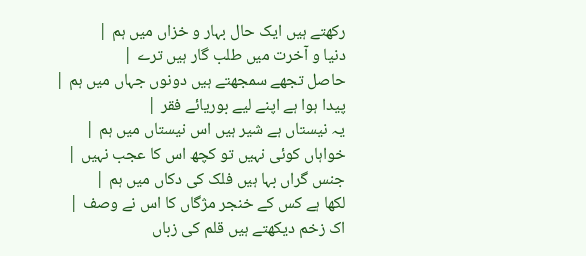رکھتے ہیں ایک حال بہار و خزاں میں ہم |
دنیا و آخرت میں طلب گار ہیں ترے |
حاصل تجھے سمجھتے ہیں دونوں جہاں میں ہم |
پیدا ہوا ہے اپنے لیے بوریائے فقر |
یہ نیستاں ہے شیر ہیں اس نیستاں میں ہم |
خواہاں کوئی نہیں تو کچھ اس کا عجب نہیں |
جنس گراں بہا ہیں فلک کی دکاں میں ہم |
لکھا ہے کس کے خنجر مژگاں کا اس نے وصف |
اک زخم دیکھتے ہیں قلم کی زباں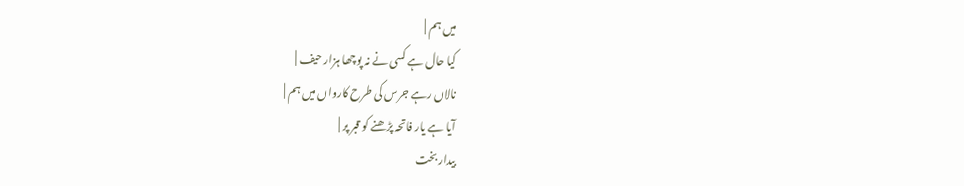میں ہم |
کیا حال ہے کسی نے نہ پوچھا ہزار حیف |
نالاں رہے جرس کی طرح کارواں میں ہم |
آیا ہے یار فاتحہ پڑھنے کو قبر پر |
بیدار بخت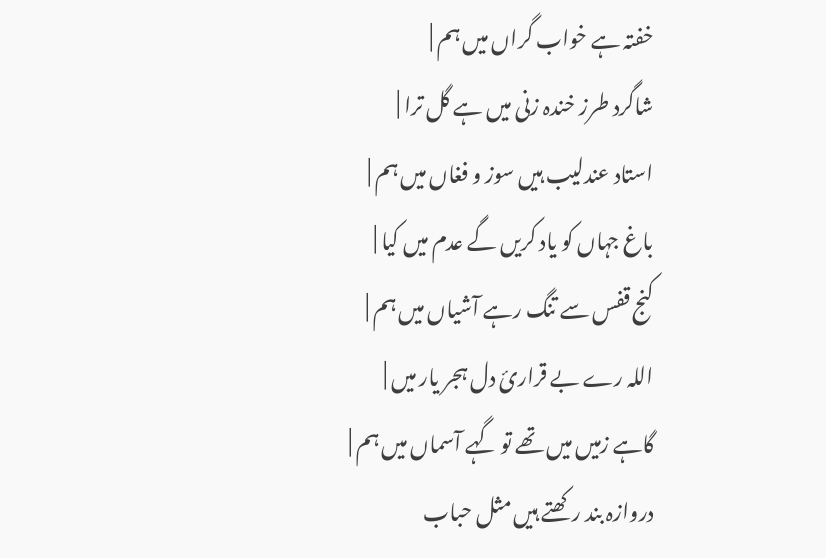خفتہ ہے خواب گراں میں ہم |
شاگرد طرز خندہ زنی میں ہے گل ترا |
استاد عندلیب ہیں سوز و فغاں میں ہم |
باغ جہاں کو یاد کریں گے عدم میں کیا |
کنج قفس سے تنگ رہے آشیاں میں ہم |
اللہ رے بے قرارئ دل ہجر یار میں |
گاہے زمیں میں تھے تو گہے آسماں میں ہم |
دروازہ بند رکھتے ہیں مثل حباب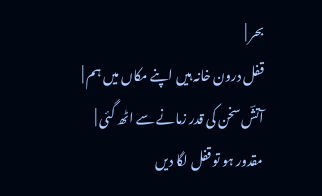بحر |
قفل درون خانہ ہیں اپنے مکاں میں ہم |
آتشؔ سخن کی قدر زمانے سے اٹھ گئی |
مقدور ہو تو قفل لگا دیں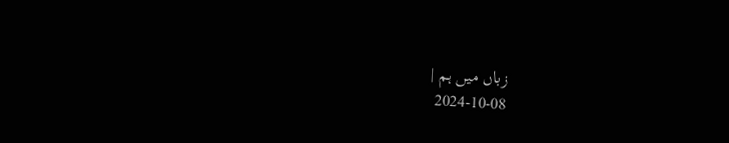زباں میں ہم |
2024-10-08